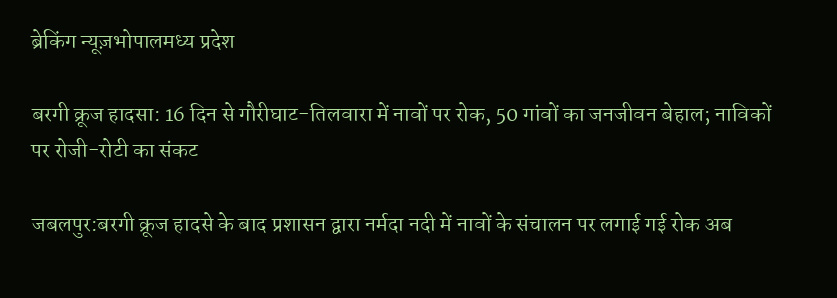ब्रेकिंग न्यूज़भोपालमध्य प्रदेश

बरगी क्रूज हादसा: 16 दिन से गौरीघाट-तिलवारा में नावों पर रोक, 50 गांवों का जनजीवन बेहाल; नाविकों पर रोजी-रोटी का संकट

जबलपुर:बरगी क्रूज हादसे के बाद प्रशासन द्वारा नर्मदा नदी में नावों के संचालन पर लगाई गई रोक अब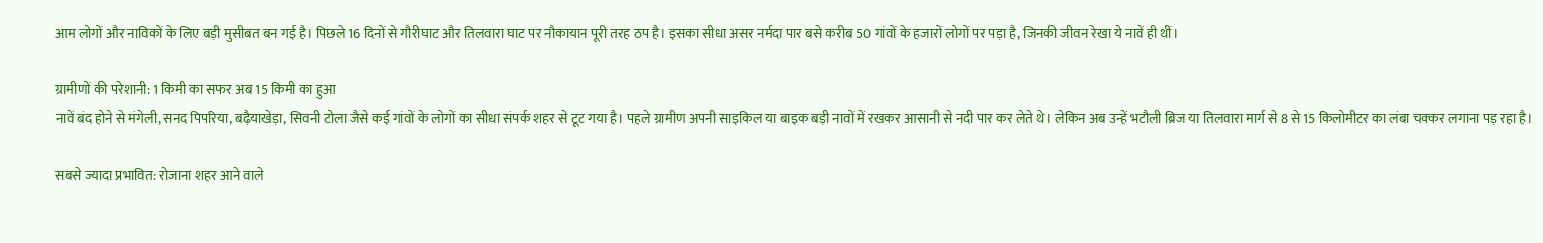आम लोगों और नाविकों के लिए बड़ी मुसीबत बन गई है। पिछले 16 दिनों से गौरीघाट और तिलवारा घाट पर नौकायान पूरी तरह ठप है। इसका सीधा असर नर्मदा पार बसे करीब 50 गांवों के हजारों लोगों पर पड़ा है, जिनकी जीवन रेखा ये नावें ही थीं।

ग्रामीणों की परेशानी: 1 किमी का सफर अब 15 किमी का हुआ
नावें बंद होने से मंगेली, सनद पिपरिया, बढ़ैयाखेड़ा, सिवनी टोला जैसे कई गांवों के लोगों का सीधा संपर्क शहर से टूट गया है। पहले ग्रामीण अपनी साइकिल या बाइक बड़ी नावों में रखकर आसानी से नदी पार कर लेते थे। लेकिन अब उन्हें भटौली ब्रिज या तिलवारा मार्ग से 8 से 15 किलोमीटर का लंबा चक्कर लगाना पड़ रहा है।

सबसे ज्यादा प्रभावित: रोजाना शहर आने वाले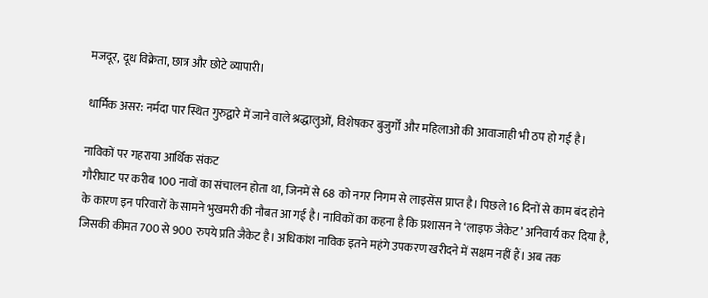मजदूर, दूध विक्रेता, छात्र और छोटे व्यापारी।

धार्मिक असर: नर्मदा पार स्थित गुरुद्वारे में जाने वाले श्रद्धालुओं, विशेषकर बुजुर्गों और महिलाओं की आवाजाही भी ठप हो गई है।

नाविकों पर गहराया आर्थिक संकट
गौरीघाट पर करीब 100 नावों का संचालन होता था, जिनमें से 68 को नगर निगम से लाइसेंस प्राप्त है। पिछले 16 दिनों से काम बंद होने के कारण इन परिवारों के सामने भुखमरी की नौबत आ गई है। नाविकों का कहना है कि प्रशासन ने ‘लाइफ जैकेट’ अनिवार्य कर दिया है, जिसकी कीमत 700 से 900 रुपये प्रति जैकेट है। अधिकांश नाविक इतने महंगे उपकरण खरीदने में सक्षम नहीं हैं। अब तक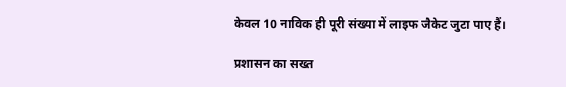केवल 10 नाविक ही पूरी संख्या में लाइफ जैकेट जुटा पाए हैं।

प्रशासन का सख्त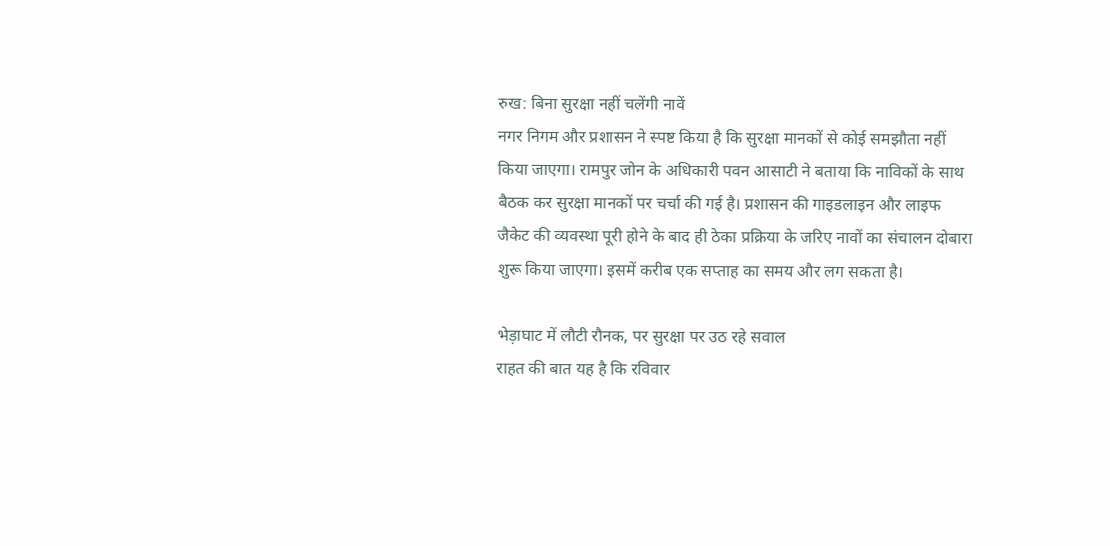रुख: बिना सुरक्षा नहीं चलेंगी नावें
नगर निगम और प्रशासन ने स्पष्ट किया है कि सुरक्षा मानकों से कोई समझौता नहीं किया जाएगा। रामपुर जोन के अधिकारी पवन आसाटी ने बताया कि नाविकों के साथ बैठक कर सुरक्षा मानकों पर चर्चा की गई है। प्रशासन की गाइडलाइन और लाइफ जैकेट की व्यवस्था पूरी होने के बाद ही ठेका प्रक्रिया के जरिए नावों का संचालन दोबारा शुरू किया जाएगा। इसमें करीब एक सप्ताह का समय और लग सकता है।

भेड़ाघाट में लौटी रौनक, पर सुरक्षा पर उठ रहे सवाल
राहत की बात यह है कि रविवार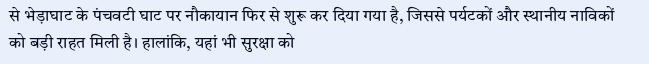से भेड़ाघाट के पंचवटी घाट पर नौकायान फिर से शुरू कर दिया गया है, जिससे पर्यटकों और स्थानीय नाविकों को बड़ी राहत मिली है। हालांकि, यहां भी सुरक्षा को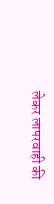लेकर लापरवाही की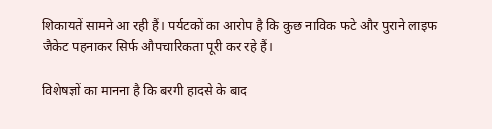शिकायतें सामने आ रही हैं। पर्यटकों का आरोप है कि कुछ नाविक फटे और पुराने लाइफ जैकेट पहनाकर सिर्फ औपचारिकता पूरी कर रहे हैं।

विशेषज्ञों का मानना है कि बरगी हादसे के बाद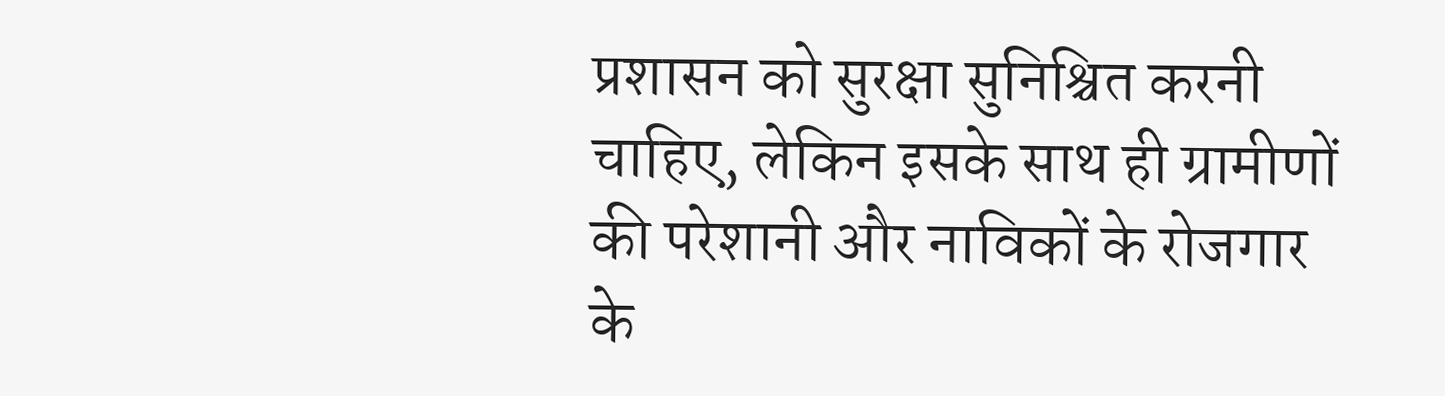प्रशासन को सुरक्षा सुनिश्चित करनी चाहिए, लेकिन इसके साथ ही ग्रामीणों की परेशानी और नाविकों के रोजगार के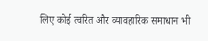लिए कोई त्वरित और व्यावहारिक समाधान भी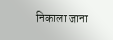निकाला जाना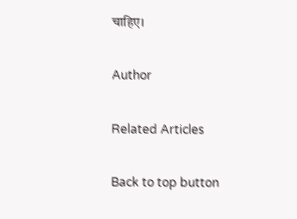चाहिए।

Author

Related Articles

Back to top button